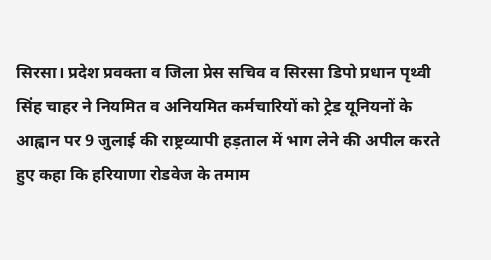सिरसा। प्रदेश प्रवक्ता व जिला प्रेस सचिव व सिरसा डिपो प्रधान पृथ्वी सिंह चाहर ने नियमित व अनियमित कर्मचारियों को ट्रेड यूनियनों के आह्वान पर 9 जुलाई की राष्ट्रव्यापी हड़ताल में भाग लेने की अपील करते हुए कहा कि हरियाणा रोडवेज के तमाम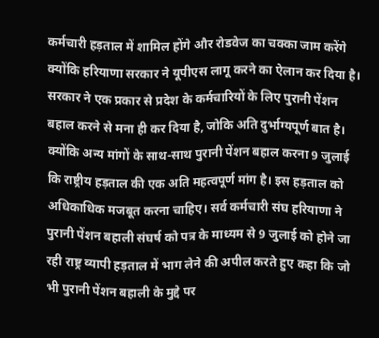कर्मचारी हड़ताल में शामिल होंगे और रोडवेज का चक्का जाम करेंगे क्योंकि हरियाणा सरकार ने यूपीएस लागू करने का ऐलान कर दिया है। सरकार ने एक प्रकार से प्रदेश के कर्मचारियों के लिए पुरानी पेंशन बहाल करने से मना ही कर दिया है, जोकि अति दुर्भाग्यपूर्ण बात है।
क्योंकि अन्य मांगों के साथ-साथ पुरानी पेंशन बहाल करना 9 जुलाई कि राष्ट्रीय हड़ताल की एक अति महत्वपूर्ण मांग है। इस हड़ताल को अधिकाधिक मजबूत करना चाहिए। सर्व कर्मचारी संघ हरियाणा ने पुरानी पेंशन बहाली संघर्ष को पत्र के माध्यम से 9 जुलाई को होने जा रही राष्ट्र व्यापी हड़ताल में भाग लेने की अपील करते हुए कहा कि जो भी पुरानी पेंशन बहाली के मुद्दे पर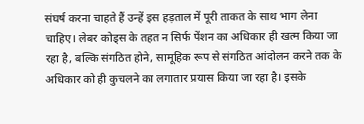संघर्ष करना चाहते हैं उन्हें इस हड़ताल में पूरी ताकत के साथ भाग लेना चाहिए। लेबर कोड्स के तहत न सिर्फ पेंशन का अधिकार ही खत्म किया जा रहा है, बल्कि संगठित होने, सामूहिक रूप से संगठित आंदोलन करने तक के अधिकार को ही कुचलने का लगातार प्रयास किया जा रहा है। इसके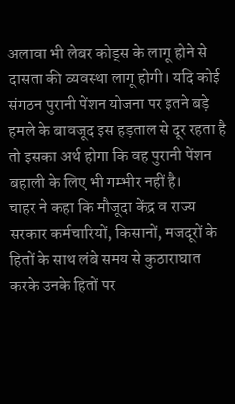अलावा भी लेबर कोड्स के लागू होने से दासता की व्यवस्था लागू होगी। यदि कोई संगठन पुरानी पेंशन योजना पर इतने बड़े हमले के बावजूद इस हड़ताल से दूर रहता है तो इसका अर्थ होगा कि वह पुरानी पेंशन बहाली के लिए भी गम्भीर नहीं है।
चाहर ने कहा कि मौजूदा केंद्र व राज्य सरकार कर्मचारियों, किसानों, मजदूरों के हितों के साथ लंबे समय से कुठाराघात करके उनके हितों पर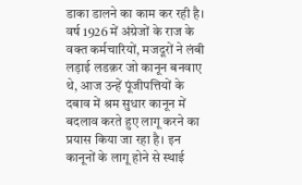डाका डालने का काम कर रही है। वर्ष 1926 में अंग्रेजों के राज के वक्त कर्मचारियों, मजदूरों ने लंबी लड़ाई लडक़र जो कानून बनवाए थे, आज उन्हें पूंजीपत्तियों के दबाव में श्रम सुधार कानून में बदलाव करते हुए लागू करने का प्रयास किया जा रहा है। इन कानूनों के लागू होने से स्थाई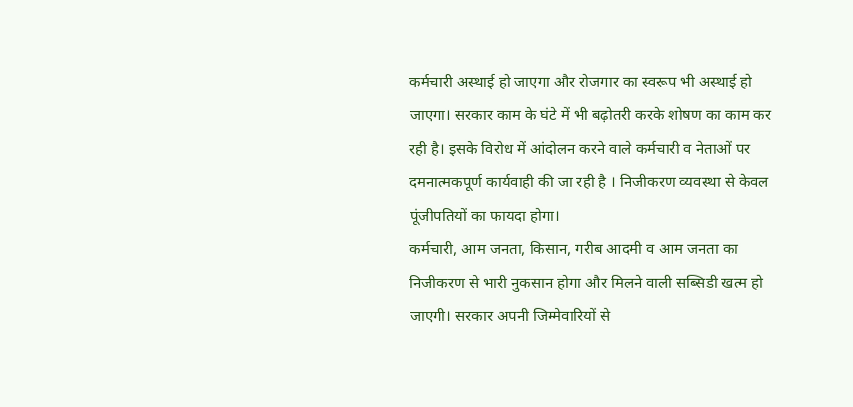कर्मचारी अस्थाई हो जाएगा और रोजगार का स्वरूप भी अस्थाई हो जाएगा। सरकार काम के घंटे में भी बढ़ोतरी करके शोषण का काम कर रही है। इसके विरोध में आंदोलन करने वाले कर्मचारी व नेताओं पर दमनात्मकपूर्ण कार्यवाही की जा रही है । निजीकरण व्यवस्था से केवल पूंजीपतियों का फायदा होगा।
कर्मचारी, आम जनता, किसान, गरीब आदमी व आम जनता का निजीकरण से भारी नुकसान होगा और मिलने वाली सब्सिडी खत्म हो जाएगी। सरकार अपनी जिम्मेवारियों से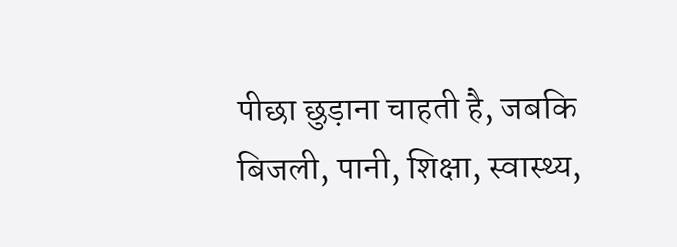पीछा छुड़ाना चाहती है, जबकि बिजली, पानी, शिक्षा, स्वास्थ्य,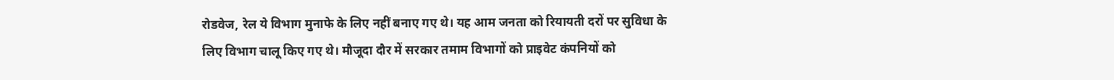रोडवेज, रेल ये विभाग मुनाफे के लिए नहीं बनाए गए थे। यह आम जनता को रियायती दरों पर सुविधा के लिए विभाग चालू किए गए थे। मौजूदा दौर में सरकार तमाम विभागों को प्राइवेट कंपनियों को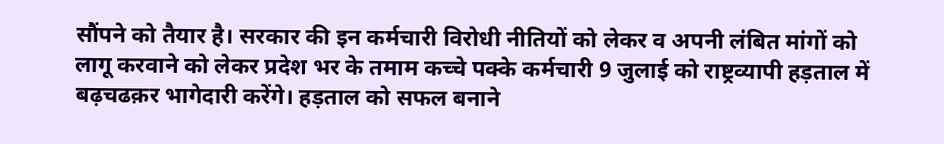सौंपने को तैयार है। सरकार की इन कर्मचारी विरोधी नीतियों को लेकर व अपनी लंबित मांगों को लागू करवाने को लेकर प्रदेश भर के तमाम कच्चे पक्के कर्मचारी 9 जुलाई को राष्ट्रव्यापी हड़ताल में बढ़चढक़र भागेदारी करेंगे। हड़ताल को सफल बनाने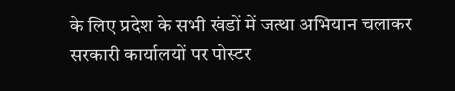के लिए प्रदेश के सभी खंडों में जत्था अभियान चलाकर सरकारी कार्यालयों पर पोस्टर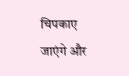चिपकाए जाएंगे और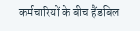कर्मचारियों के बीच हैंडबिल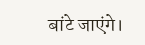बांटे जाएंगे।